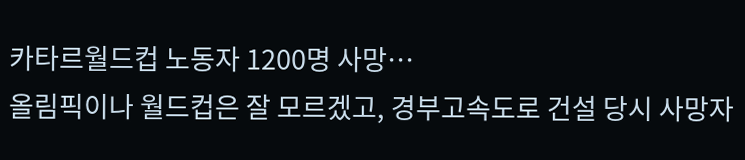카타르월드컵 노동자 1200명 사망…
올림픽이나 월드컵은 잘 모르겠고, 경부고속도로 건설 당시 사망자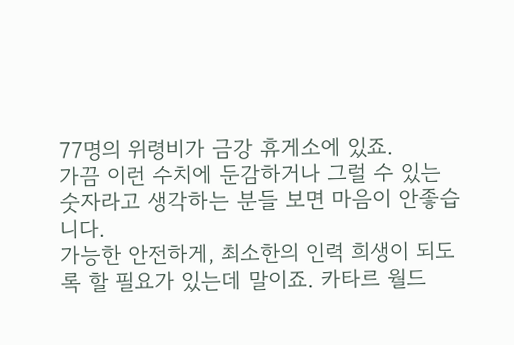77명의 위령비가 금강 휴게소에 있죠.
가끔 이런 수치에 둔감하거나 그럴 수 있는 숫자라고 생각하는 분들 보면 마음이 안좋습니다.
가능한 안전하게, 최소한의 인력 희생이 되도록 할 필요가 있는데 말이죠. 카타르 월드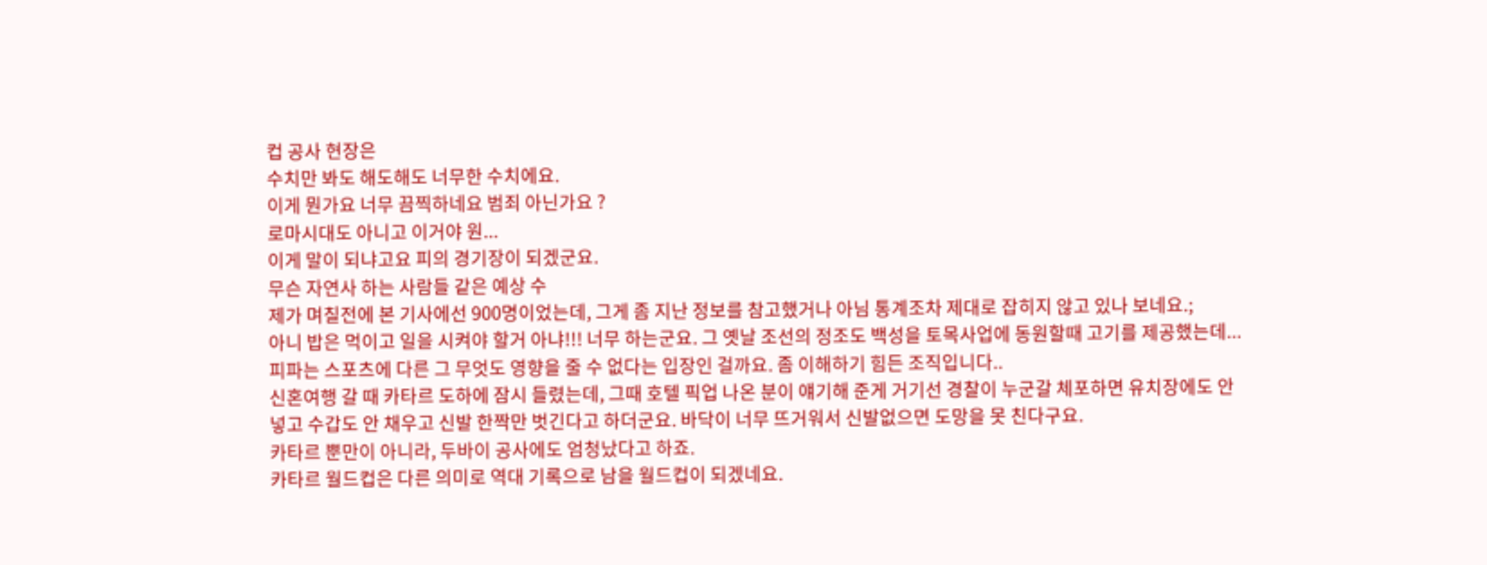컵 공사 현장은
수치만 봐도 해도해도 너무한 수치에요.
이게 뭔가요 너무 끔찍하네요 범죄 아닌가요 ?
로마시대도 아니고 이거야 원...
이게 말이 되냐고요 피의 경기장이 되겠군요.
무슨 자연사 하는 사람들 같은 예상 수
제가 며칠전에 본 기사에선 900명이었는데, 그게 좀 지난 정보를 참고했거나 아님 통계조차 제대로 잡히지 않고 있나 보네요.;
아니 밥은 먹이고 일을 시켜야 할거 아냐!!! 너무 하는군요. 그 옛날 조선의 정조도 백성을 토목사업에 동원할때 고기를 제공했는데...
피파는 스포츠에 다른 그 무엇도 영향을 줄 수 없다는 입장인 걸까요. 좀 이해하기 힘든 조직입니다..
신혼여행 갈 때 카타르 도하에 잠시 들렸는데, 그때 호텔 픽업 나온 분이 얘기해 준게 거기선 경찰이 누군갈 체포하면 유치장에도 안 넣고 수갑도 안 채우고 신발 한짝만 벗긴다고 하더군요. 바닥이 너무 뜨거워서 신발없으면 도망을 못 친다구요.
카타르 뿐만이 아니라, 두바이 공사에도 엄청났다고 하죠.
카타르 월드컵은 다른 의미로 역대 기록으로 남을 월드컵이 되겠네요.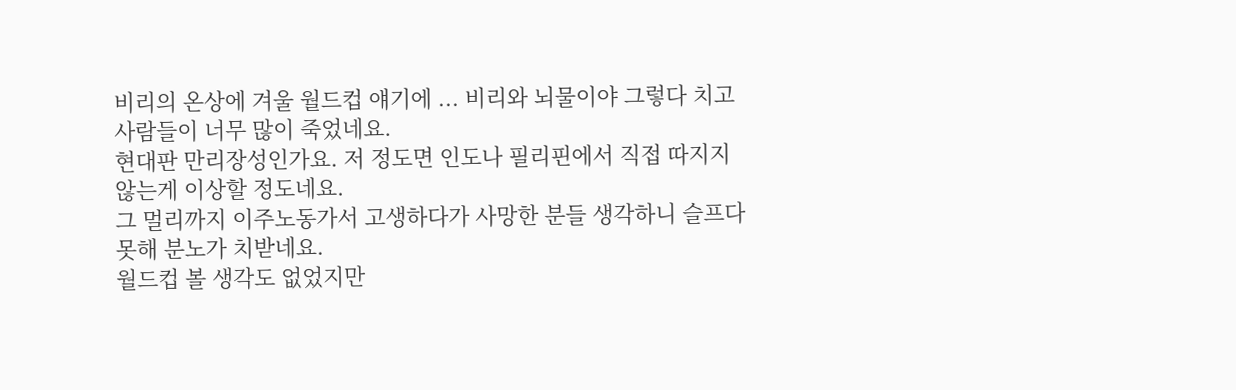비리의 온상에 겨울 월드컵 얘기에 ... 비리와 뇌물이야 그렇다 치고 사람들이 너무 많이 죽었네요.
현대판 만리장성인가요. 저 정도면 인도나 필리핀에서 직접 따지지 않는게 이상할 정도네요.
그 멀리까지 이주노동가서 고생하다가 사망한 분들 생각하니 슬프다 못해 분노가 치받네요.
월드컵 볼 생각도 없었지만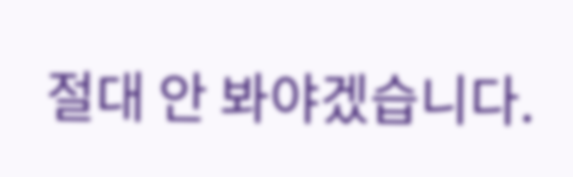절대 안 봐야겠습니다.